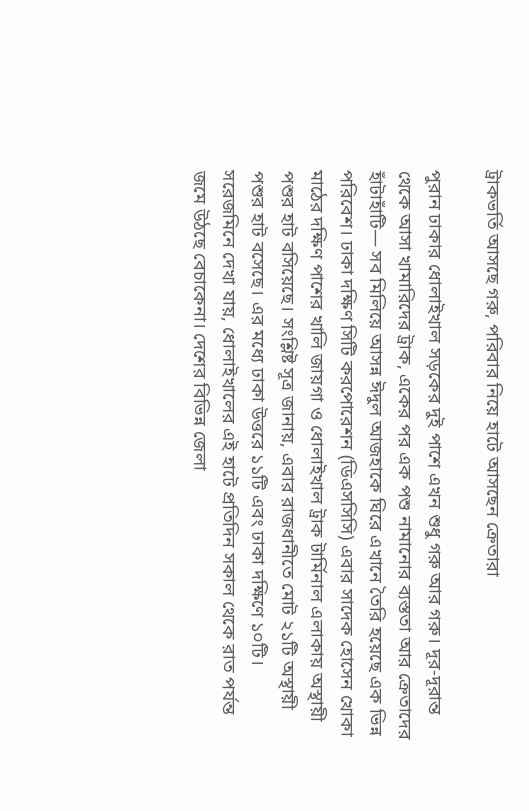ট্রাকভর্তি আসছে গরু, পরিবার নিয়ে হাটে আসছেন ক্রেতারা

পুরান ঢাকার ধোলাইখাল সড়কের দুই পাশে এখন শুধু গরু আর গরু। দূর-দূরান্ত থেকে আসা খামারিদের ট্রাক, একের পর এক পশু নামানোর ব্যস্ততা আর ক্রেতাদের হাঁটাহাঁটি— সব মিলিয়ে আসন্ন ঈদুল আজহাকে ঘিরে এখানে তৈরি হয়েছে এক ভিন্ন পরিবেশ। ঢাকা দক্ষিণ সিটি করপোরেশন (ডিএসসিসি) এবার সাদেক হোসেন খোকা মাঠের দক্ষিণ পাশের খালি জায়গা ও ধোলাইখাল ট্রাক টার্মিনাল এলাকায় অস্থায়ী পশুর হাট বসিয়েছে। সংশ্লিষ্ট সূত্র জানায়, এবার রাজধানীতে মোট ২১টি অস্থায়ী পশুর হাট বসেছে। এর মধ্যে ঢাকা উত্তরে ১১টি এবং ঢাকা দক্ষিণে ১০টি। সরেজমিনে দেখা যায়, ধোলাইখালের এই হাটে প্রতিদিন সকাল থেকে রাত পর্যন্ত জমে উঠছে বেচাকেনা। দেশের বিভিন্ন জেলা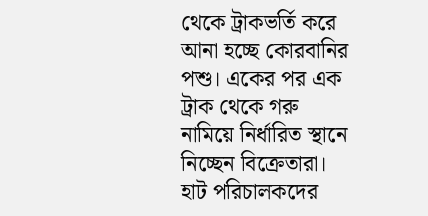থেকে ট্রাকভর্তি করে আনা হচ্ছে কোরবানির পশু। একের পর এক ট্রাক থেকে গরু নামিয়ে নির্ধারিত স্থানে নিচ্ছেন বিক্রেতারা। হাট পরিচালকদের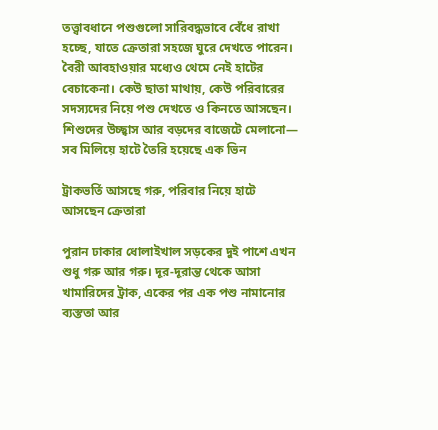তত্ত্বাবধানে পশুগুলো সারিবদ্ধভাবে বেঁধে রাখা হচ্ছে, যাতে ক্রেতারা সহজে ঘুরে দেখতে পারেন। বৈরী আবহাওয়ার মধ্যেও থেমে নেই হাটের বেচাকেনা। কেউ ছাতা মাথায়, কেউ পরিবারের সদস্যদের নিয়ে পশু দেখতে ও কিনতে আসছেন। শিশুদের উচ্ছ্বাস আর বড়দের বাজেটে মেলানো— সব মিলিয়ে হাটে তৈরি হয়েছে এক ভিন

ট্রাকভর্তি আসছে গরু, পরিবার নিয়ে হাটে আসছেন ক্রেতারা

পুরান ঢাকার ধোলাইখাল সড়কের দুই পাশে এখন শুধু গরু আর গরু। দূর-দূরান্ত থেকে আসা খামারিদের ট্রাক, একের পর এক পশু নামানোর ব্যস্ততা আর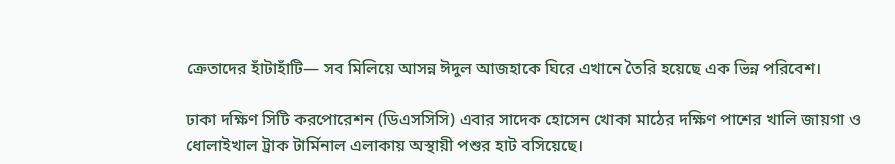ক্রেতাদের হাঁটাহাঁটি— সব মিলিয়ে আসন্ন ঈদুল আজহাকে ঘিরে এখানে তৈরি হয়েছে এক ভিন্ন পরিবেশ।

ঢাকা দক্ষিণ সিটি করপোরেশন (ডিএসসিসি) এবার সাদেক হোসেন খোকা মাঠের দক্ষিণ পাশের খালি জায়গা ও ধোলাইখাল ট্রাক টার্মিনাল এলাকায় অস্থায়ী পশুর হাট বসিয়েছে।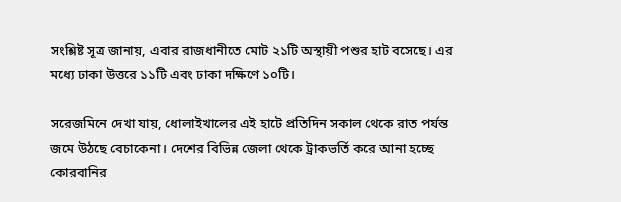সংশ্লিষ্ট সূত্র জানায়, এবার রাজধানীতে মোট ২১টি অস্থায়ী পশুর হাট বসেছে। এর মধ্যে ঢাকা উত্তরে ১১টি এবং ঢাকা দক্ষিণে ১০টি।

সরেজমিনে দেখা যায়, ধোলাইখালের এই হাটে প্রতিদিন সকাল থেকে রাত পর্যন্ত জমে উঠছে বেচাকেনা। দেশের বিভিন্ন জেলা থেকে ট্রাকভর্তি করে আনা হচ্ছে কোরবানির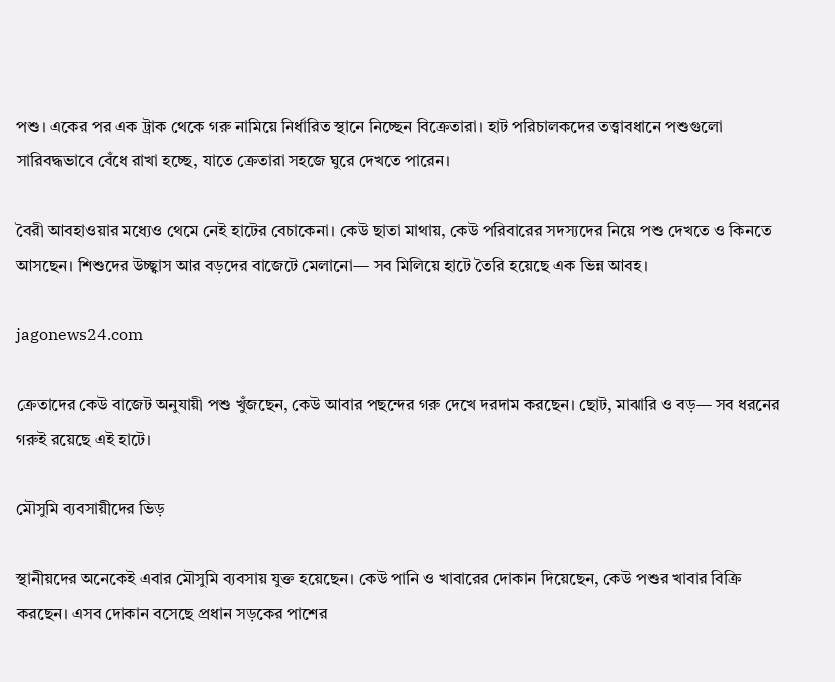পশু। একের পর এক ট্রাক থেকে গরু নামিয়ে নির্ধারিত স্থানে নিচ্ছেন বিক্রেতারা। হাট পরিচালকদের তত্ত্বাবধানে পশুগুলো সারিবদ্ধভাবে বেঁধে রাখা হচ্ছে, যাতে ক্রেতারা সহজে ঘুরে দেখতে পারেন।

বৈরী আবহাওয়ার মধ্যেও থেমে নেই হাটের বেচাকেনা। কেউ ছাতা মাথায়, কেউ পরিবারের সদস্যদের নিয়ে পশু দেখতে ও কিনতে আসছেন। শিশুদের উচ্ছ্বাস আর বড়দের বাজেটে মেলানো— সব মিলিয়ে হাটে তৈরি হয়েছে এক ভিন্ন আবহ।

jagonews24.com

ক্রেতাদের কেউ বাজেট অনুযায়ী পশু খুঁজছেন, কেউ আবার পছন্দের গরু দেখে দরদাম করছেন। ছোট, মাঝারি ও বড়— সব ধরনের গরুই রয়েছে এই হাটে।

মৌসুমি ব্যবসায়ীদের ভিড়

স্থানীয়দের অনেকেই এবার মৌসুমি ব্যবসায় যুক্ত হয়েছেন। কেউ পানি ও খাবারের দোকান দিয়েছেন, কেউ পশুর খাবার বিক্রি করছেন। এসব দোকান বসেছে প্রধান সড়কের পাশের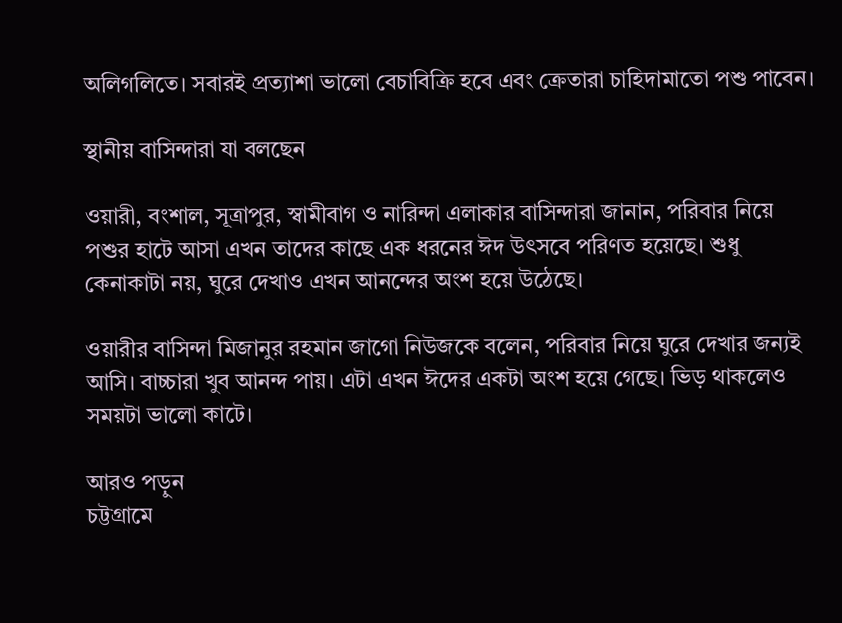অলিগলিতে। সবারই প্রত্যাশা ভালো বেচাবিক্রি হবে এবং ক্রেতারা চাহিদামাতো পশু পাবেন।

স্থানীয় বাসিন্দারা যা বলছেন

ওয়ারী, বংশাল, সূত্রাপুর, স্বামীবাগ ও নারিন্দা এলাকার বাসিন্দারা জানান, পরিবার নিয়ে পশুর হাটে আসা এখন তাদের কাছে এক ধরনের ঈদ উৎসবে পরিণত হয়েছে। শুধু কেনাকাটা নয়, ঘুরে দেখাও এখন আনন্দের অংশ হয়ে উঠেছে।

ওয়ারীর বাসিন্দা মিজানুর রহমান জাগো নিউজকে বলেন, পরিবার নিয়ে ঘুরে দেখার জন্যই আসি। বাচ্চারা খুব আনন্দ পায়। এটা এখন ঈদের একটা অংশ হয়ে গেছে। ভিড় থাকলেও সময়টা ভালো কাটে।

আরও পড়ুন
চট্টগ্রামে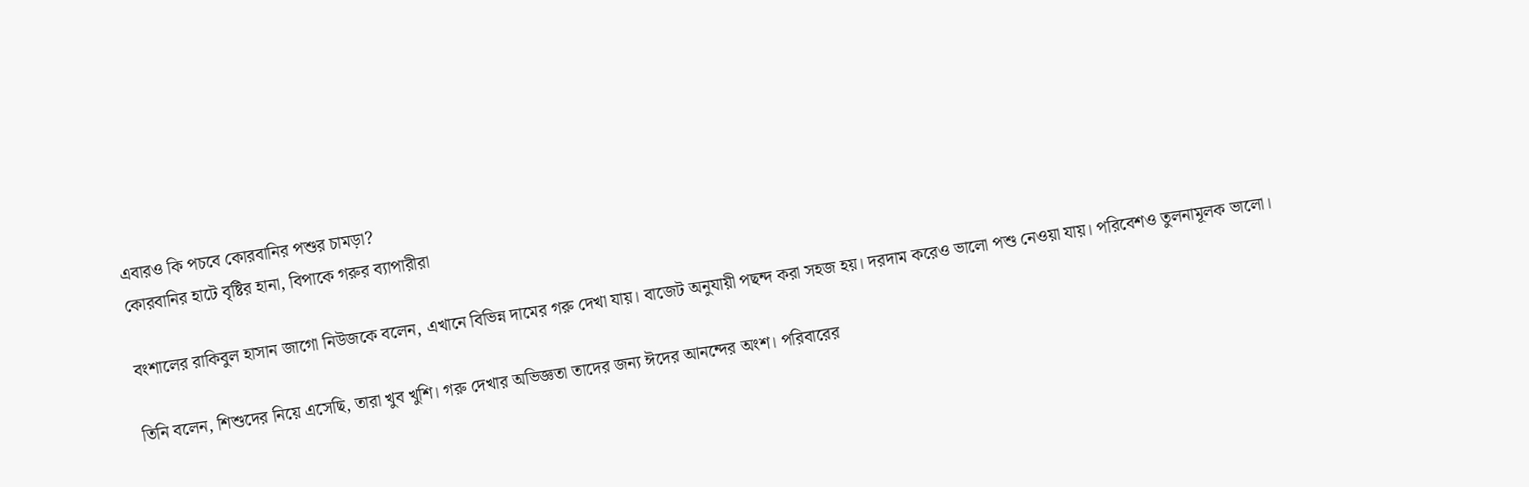এবারও কি পচবে কোরবানির পশুর চামড়া?
কোরবানির হাটে বৃষ্টির হানা, বিপাকে গরুর ব্যাপারীরা

বংশালের রাকিবুল হাসান জাগো নিউজকে বলেন, এখানে বিভিন্ন দামের গরু দেখা যায়। বাজেট অনুযায়ী পছন্দ করা সহজ হয়। দরদাম করেও ভালো পশু নেওয়া যায়। পরিবেশও তুলনামূলক ভালো।

তিনি বলেন, শিশুদের নিয়ে এসেছি, তারা খুব খুশি। গরু দেখার অভিজ্ঞতা তাদের জন্য ঈদের আনন্দের অংশ। পরিবারের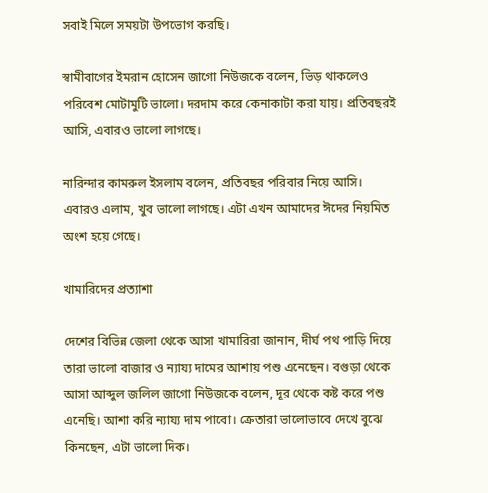সবাই মিলে সময়টা উপভোগ করছি।

স্বামীবাগের ইমরান হোসেন জাগো নিউজকে বলেন, ভিড় থাকলেও পরিবেশ মোটামুটি ভালো। দরদাম করে কেনাকাটা করা যায়। প্রতিবছরই আসি, এবারও ভালো লাগছে।

নারিন্দার কামরুল ইসলাম বলেন, প্রতিবছর পরিবার নিয়ে আসি। এবারও এলাম, খুব ভালো লাগছে। এটা এখন আমাদের ঈদের নিয়মিত অংশ হয়ে গেছে।

খামারিদের প্রত্যাশা

দেশের বিভিন্ন জেলা থেকে আসা খামারিরা জানান, দীর্ঘ পথ পাড়ি দিয়ে তারা ভালো বাজার ও ন্যায্য দামের আশায় পশু এনেছেন। বগুড়া থেকে আসা আব্দুল জলিল জাগো নিউজকে বলেন, দূর থেকে কষ্ট করে পশু এনেছি। আশা করি ন্যায্য দাম পাবো। ক্রেতারা ভালোভাবে দেখে বুঝে কিনছেন, এটা ভালো দিক।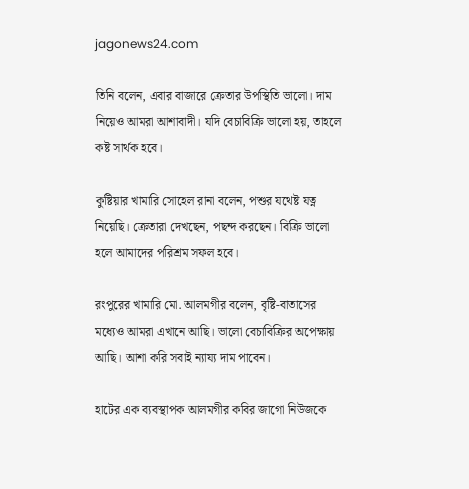jagonews24.com

তিনি বলেন, এবার বাজারে ক্রেতার উপস্থিতি ভালো। দাম নিয়েও আমরা আশাবাদী। যদি বেচাবিক্রি ভালো হয়, তাহলে কষ্ট সার্থক হবে।

কুষ্টিয়ার খামারি সোহেল রানা বলেন, পশুর যথেষ্ট যত্ন নিয়েছি। ক্রেতারা দেখছেন, পছন্দ করছেন। বিক্রি ভালো হলে আমাদের পরিশ্রম সফল হবে।

রংপুরের খামারি মো. আলমগীর বলেন, বৃষ্টি-বাতাসের মধ্যেও আমরা এখানে আছি। ভালো বেচাবিক্রির অপেক্ষায় আছি। আশা করি সবাই ন্যায্য দাম পাবেন।

হাটের এক ব্যবস্থাপক আলমগীর কবির জাগো নিউজকে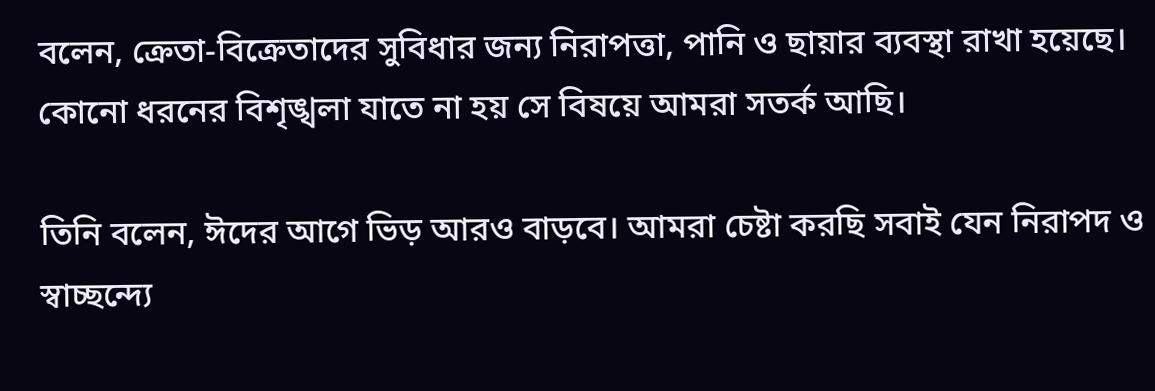বলেন, ক্রেতা-বিক্রেতাদের সুবিধার জন্য নিরাপত্তা, পানি ও ছায়ার ব্যবস্থা রাখা হয়েছে। কোনো ধরনের বিশৃঙ্খলা যাতে না হয় সে বিষয়ে আমরা সতর্ক আছি।

তিনি বলেন, ঈদের আগে ভিড় আরও বাড়বে। আমরা চেষ্টা করছি সবাই যেন নিরাপদ ও স্বাচ্ছন্দ্যে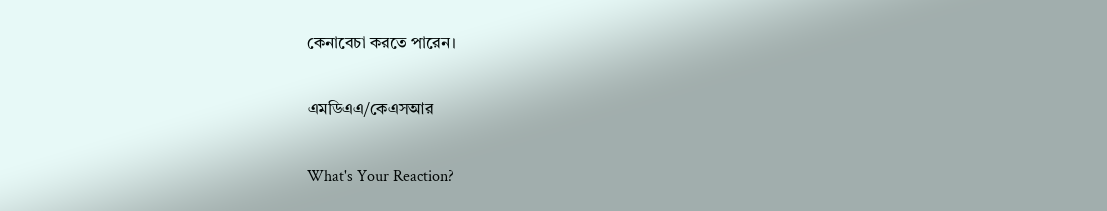কেনাবেচা করতে পারেন।

এমডিএএ/কেএসআর

What's Your Reaction?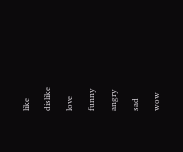like

dislike

love

funny

angry

sad

wow